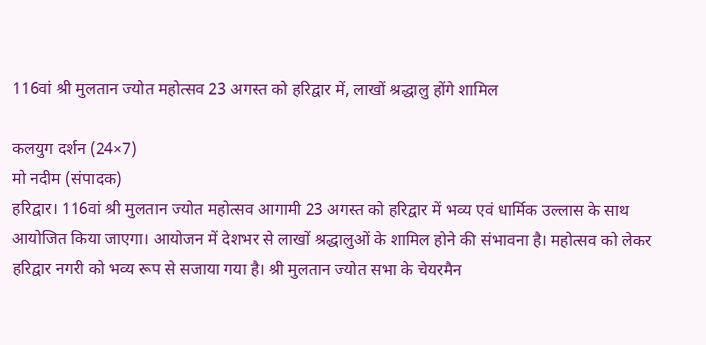116वां श्री मुलतान ज्योत महोत्सव 23 अगस्त को हरिद्वार में, लाखों श्रद्धालु होंगे शामिल

कलयुग दर्शन (24×7)
मो नदीम (संपादक)
हरिद्वार। 116वां श्री मुलतान ज्योत महोत्सव आगामी 23 अगस्त को हरिद्वार में भव्य एवं धार्मिक उल्लास के साथ आयोजित किया जाएगा। आयोजन में देशभर से लाखों श्रद्धालुओं के शामिल होने की संभावना है। महोत्सव को लेकर हरिद्वार नगरी को भव्य रूप से सजाया गया है। श्री मुलतान ज्योत सभा के चेयरमैन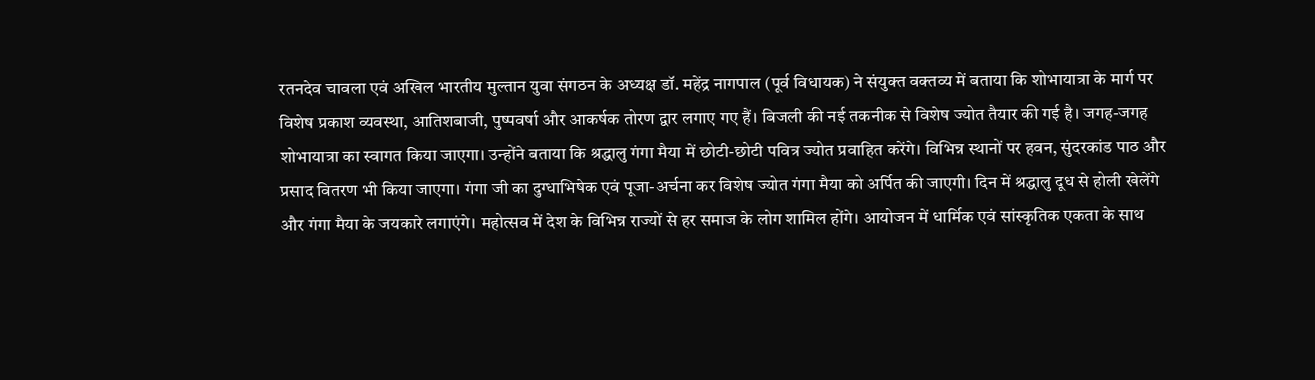रतनदेव चावला एवं अखिल भारतीय मुल्तान युवा संगठन के अध्यक्ष डॉ. महेंद्र नागपाल (पूर्व विधायक) ने संयुक्त वक्तव्य में बताया कि शोभायात्रा के मार्ग पर विशेष प्रकाश व्यवस्था, आतिशबाजी, पुष्पवर्षा और आकर्षक तोरण द्वार लगाए गए हैं। बिजली की नई तकनीक से विशेष ज्योत तैयार की गई है। जगह-जगह शोभायात्रा का स्वागत किया जाएगा। उन्होंने बताया कि श्रद्धालु गंगा मैया में छोटी-छोटी पवित्र ज्योत प्रवाहित करेंगे। विभिन्न स्थानों पर हवन, सुंदरकांड पाठ और प्रसाद वितरण भी किया जाएगा। गंगा जी का दुग्धाभिषेक एवं पूजा-अर्चना कर विशेष ज्योत गंगा मैया को अर्पित की जाएगी। दिन में श्रद्धालु दूध से होली खेलेंगे और गंगा मैया के जयकारे लगाएंगे। महोत्सव में देश के विभिन्न राज्यों से हर समाज के लोग शामिल होंगे। आयोजन में धार्मिक एवं सांस्कृतिक एकता के साथ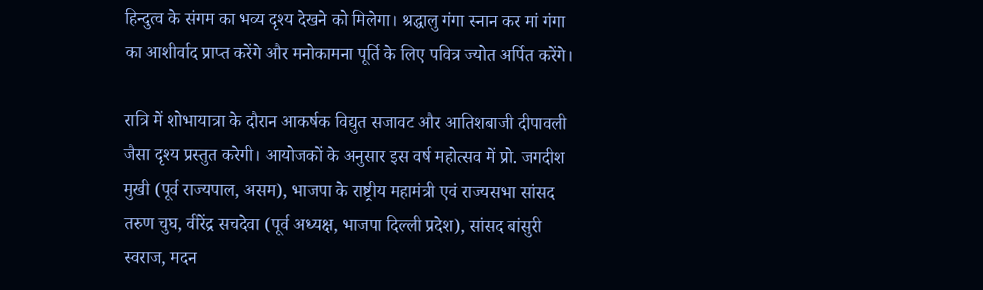हिन्दुत्व के संगम का भव्य दृश्य देखने को मिलेगा। श्रद्धालु गंगा स्नान कर मां गंगा का आशीर्वाद प्राप्त करेंगे और मनोकामना पूर्ति के लिए पवित्र ज्योत अर्पित करेंगे।

रात्रि में शोभायात्रा के दौरान आकर्षक विद्युत सजावट और आतिशबाजी दीपावली जैसा दृश्य प्रस्तुत करेगी। आयोजकों के अनुसार इस वर्ष महोत्सव में प्रो. जगदीश मुखी (पूर्व राज्यपाल, असम), भाजपा के राष्ट्रीय महामंत्री एवं राज्यसभा सांसद तरुण चुघ, वीरेंद्र सचदेवा (पूर्व अध्यक्ष, भाजपा दिल्ली प्रदेश), सांसद बांसुरी स्वराज, मदन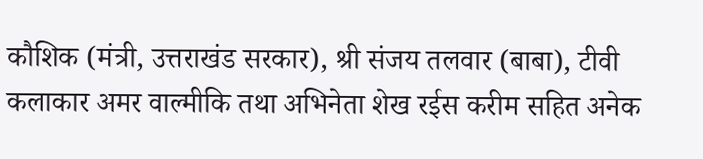कौशिक (मंत्री, उत्तराखंड सरकार), श्री संजय तलवार (बाबा), टीवी कलाकार अमर वाल्मीकि तथा अभिनेता शेख रईस करीम सहित अनेक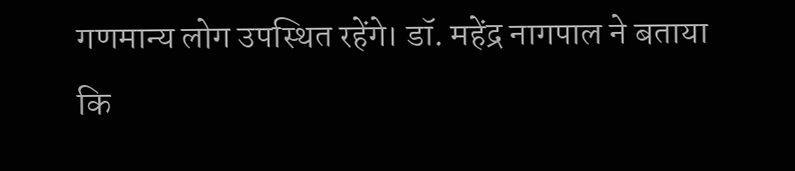गणमान्य लोग उपस्थित रहेंगे। डॉ. महेंद्र नागपाल ने बताया कि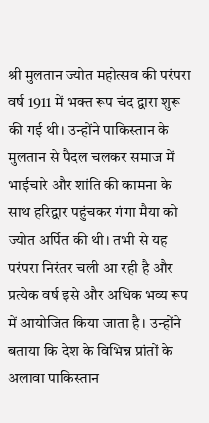श्री मुलतान ज्योत महोत्सव की परंपरा वर्ष 1911 में भक्त रूप चंद द्वारा शुरू की गई थी। उन्होंने पाकिस्तान के मुलतान से पैदल चलकर समाज में भाईचारे और शांति की कामना के साथ हरिद्वार पहुंचकर गंगा मैया को ज्योत अर्पित की थी। तभी से यह परंपरा निरंतर चली आ रही है और प्रत्येक वर्ष इसे और अधिक भव्य रूप में आयोजित किया जाता है। उन्होंने बताया कि देश के विभिन्न प्रांतों के अलावा पाकिस्तान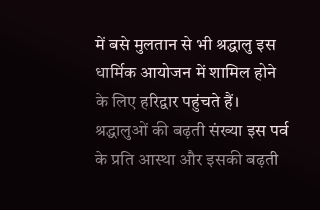में बसे मुलतान से भी श्रद्धालु इस धार्मिक आयोजन में शामिल होने के लिए हरिद्वार पहुंचते हैं। श्रद्धालुओं की बढ़ती संख्या इस पर्व के प्रति आस्था और इसकी बढ़ती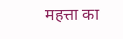महत्ता का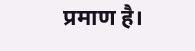प्रमाण है।